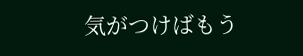気がつけばもう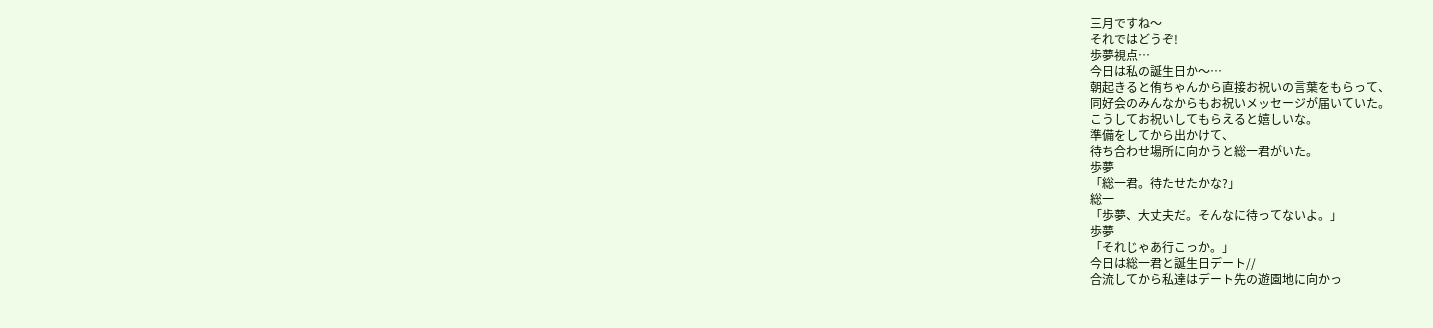三月ですね〜
それではどうぞ!
歩夢視点…
今日は私の誕生日か〜…
朝起きると侑ちゃんから直接お祝いの言葉をもらって、
同好会のみんなからもお祝いメッセージが届いていた。
こうしてお祝いしてもらえると嬉しいな。
準備をしてから出かけて、
待ち合わせ場所に向かうと総一君がいた。
歩夢
「総一君。待たせたかな?」
総一
「歩夢、大丈夫だ。そんなに待ってないよ。」
歩夢
「それじゃあ行こっか。」
今日は総一君と誕生日デート//
合流してから私達はデート先の遊園地に向かっ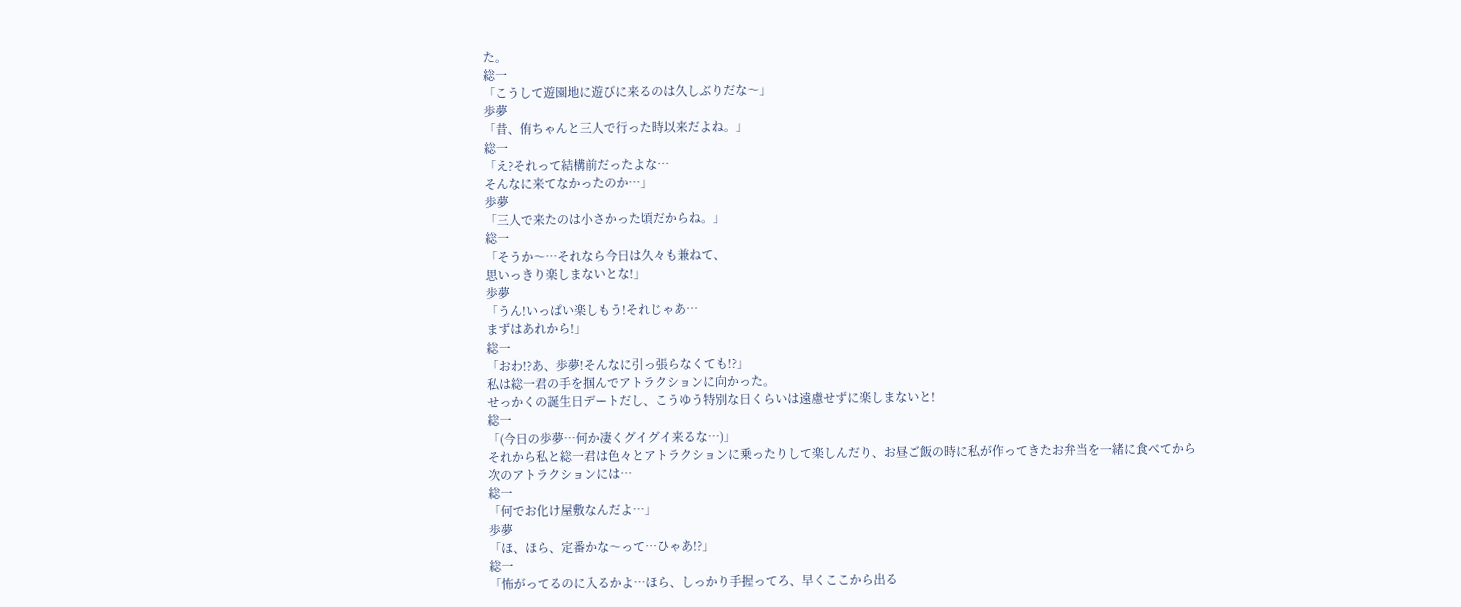た。
総一
「こうして遊園地に遊びに来るのは久しぶりだな〜」
歩夢
「昔、侑ちゃんと三人で行った時以来だよね。」
総一
「え?それって結構前だったよな…
そんなに来てなかったのか…」
歩夢
「三人で来たのは小さかった頃だからね。」
総一
「そうか〜…それなら今日は久々も兼ねて、
思いっきり楽しまないとな!」
歩夢
「うん!いっぱい楽しもう!それじゃあ…
まずはあれから!」
総一
「おわ!?あ、歩夢!そんなに引っ張らなくても!?」
私は総一君の手を掴んでアトラクションに向かった。
せっかくの誕生日デートだし、こうゆう特別な日くらいは遠慮せずに楽しまないと!
総一
「(今日の歩夢…何か凄くグイグイ来るな…)」
それから私と総一君は色々とアトラクションに乗ったりして楽しんだり、お昼ご飯の時に私が作ってきたお弁当を一緒に食べてから次のアトラクションには…
総一
「何でお化け屋敷なんだよ…」
歩夢
「ほ、ほら、定番かな〜って…ひゃあ!?」
総一
「怖がってるのに入るかよ…ほら、しっかり手握ってろ、早くここから出る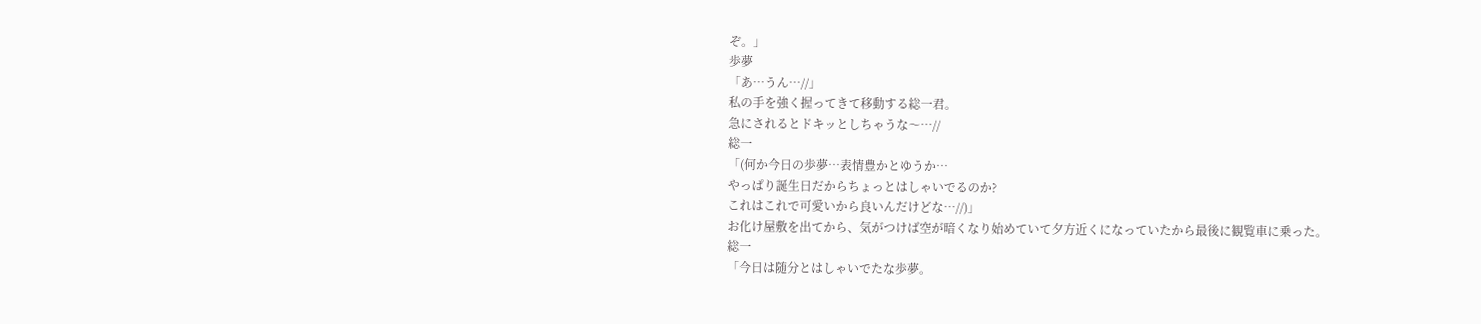ぞ。」
歩夢
「あ…うん…//」
私の手を強く握ってきて移動する総一君。
急にされるとドキッとしちゃうな〜…//
総一
「(何か今日の歩夢…表情豊かとゆうか…
やっぱり誕生日だからちょっとはしゃいでるのか?
これはこれで可愛いから良いんだけどな…//)」
お化け屋敷を出てから、気がつけば空が暗くなり始めていて夕方近くになっていたから最後に観覧車に乗った。
総一
「今日は随分とはしゃいでたな歩夢。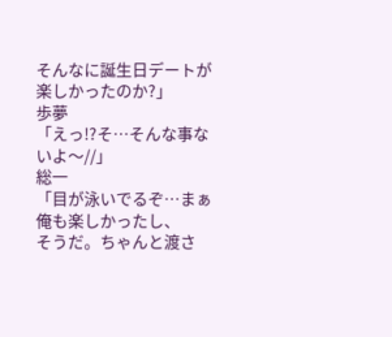そんなに誕生日デートが楽しかったのか?」
歩夢
「えっ!?そ…そんな事ないよ〜//」
総一
「目が泳いでるぞ…まぁ俺も楽しかったし、
そうだ。ちゃんと渡さ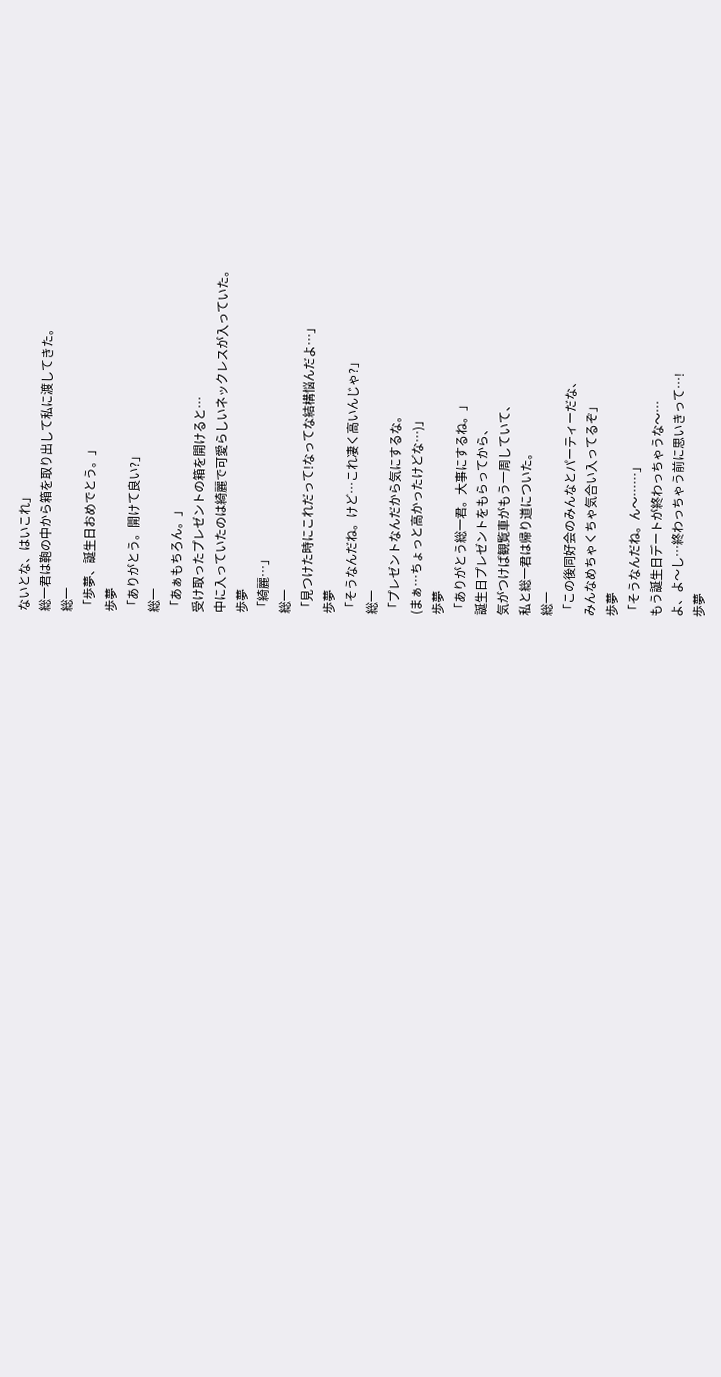ないとな、はいこれ」
総一君は鞄の中から箱を取り出して私に渡してきた。
総一
「歩夢、誕生日おめでとう。」
歩夢
「ありがとう。開けて良い?」
総一
「あぁもちろん。」
受け取ったプレゼントの箱を開けると…
中に入っていたのは綺麗で可愛らしいネックレスが入っていた。
歩夢
「綺麗…」
総一
「見つけた時にこれだって!なってな結構悩んだよ…」
歩夢
「そうなんだね。けど…これ凄く高いんじゃ?」
総一
「プレゼントなんだから気にするな。
(まぁ…ちょっと高かったけどな…)」
歩夢
「ありがとう総一君。大事にするね。」
誕生日プレゼントをもらってから、
気がつけば観覧車がもう一周していて、
私と総一君は帰り道についた。
総一
「この後同好会のみんなとパーティーだな、
みんなめちゃくちゃ気合い入ってるぞ」
歩夢
「そうなんだね。ん〜……」
もう誕生日デートが終わっちゃうな〜…
よ、よ〜し…終わっちゃう前に思いきって…!
歩夢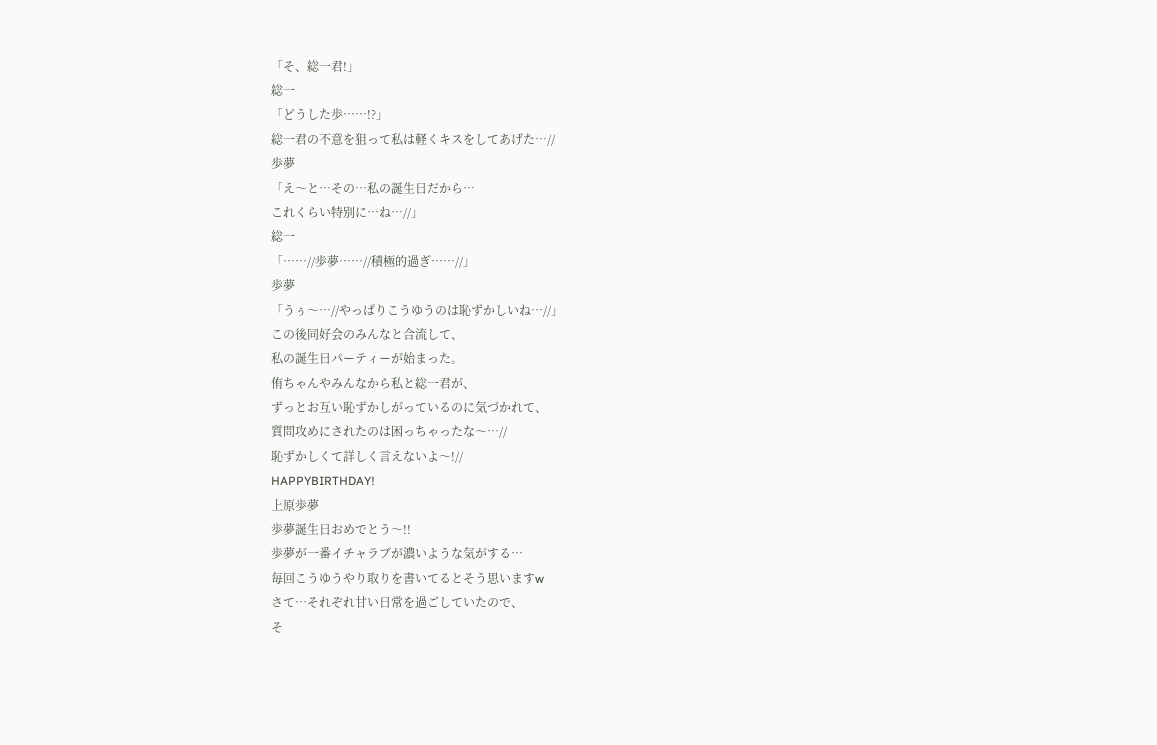「そ、総一君!」
総一
「どうした歩……!?」
総一君の不意を狙って私は軽くキスをしてあげた…//
歩夢
「え〜と…その…私の誕生日だから…
これくらい特別に…ね…//」
総一
「……//歩夢……//積極的過ぎ……//」
歩夢
「うぅ〜…//やっぱりこうゆうのは恥ずかしいね…//」
この後同好会のみんなと合流して、
私の誕生日パーティーが始まった。
侑ちゃんやみんなから私と総一君が、
ずっとお互い恥ずかしがっているのに気づかれて、
質問攻めにされたのは困っちゃったな〜…//
恥ずかしくて詳しく言えないよ〜!//
HAPPYBIRTHDAY!
上原歩夢
歩夢誕生日おめでとう〜!!
歩夢が一番イチャラブが濃いような気がする…
毎回こうゆうやり取りを書いてるとそう思いますw
さて…それぞれ甘い日常を過ごしていたので、
そ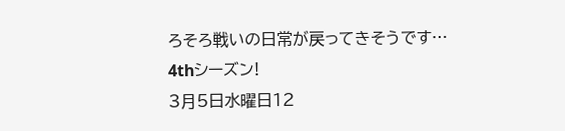ろそろ戦いの日常が戻ってきそうです…
4thシーズン!
3月5日水曜日12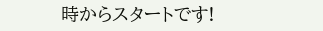時からスタートです!